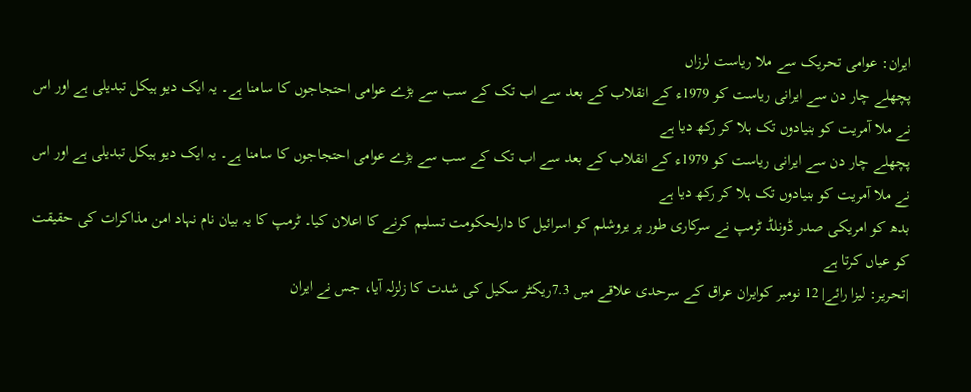ایران: عوامی تحریک سے ملا ریاست لرزاں
پچھلے چار دن سے ایرانی ریاست کو 1979ء کے انقلاب کے بعد سے اب تک کے سب سے بڑے عوامی احتجاجوں کا سامنا ہے۔ یہ ایک دیو ہیکل تبدیلی ہے اور اس نے ملا آمریت کو بنیادوں تک ہلا کر رکھ دیا ہے
پچھلے چار دن سے ایرانی ریاست کو 1979ء کے انقلاب کے بعد سے اب تک کے سب سے بڑے عوامی احتجاجوں کا سامنا ہے۔ یہ ایک دیو ہیکل تبدیلی ہے اور اس نے ملا آمریت کو بنیادوں تک ہلا کر رکھ دیا ہے
بدھ کو امریکی صدر ڈونلڈ ٹرمپ نے سرکاری طور پر یروشلم کو اسرائیل کا دارلحکومت تسلیم کرنے کا اعلان کیا۔ ٹرمپ کا یہ بیان نام نہاد امن مذاکرات کی حقیقت کو عیاں کرتا ہے
|تحریر: لیزا رائے| 12 نومبر کوایران عراق کے سرحدی علاقے میں 7.3ریکٹر سکیل کی شدت کا زلزلہ آیا، جس نے ایران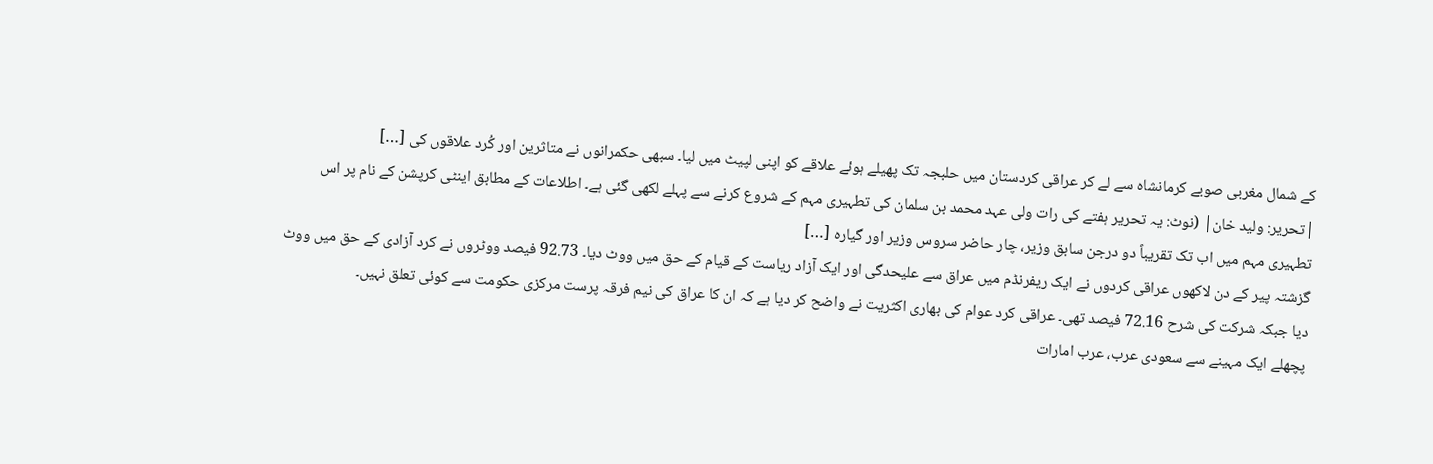کے شمال مغربی صوبے کرمانشاہ سے لے کر عراقی کردستان میں حلبجہ تک پھیلے ہوئے علاقے کو اپنی لپیٹ میں لیا۔ سبھی حکمرانوں نے متاثرین اور کُرد علاقوں کی […]
|تحریر: ولید خان| (نوٹ: یہ تحریر ہفتے کی رات ولی عہد محمد بن سلمان کی تطہیری مہم کے شروع کرنے سے پہلے لکھی گئی ہے۔ اطلاعات کے مطابق اینٹی کرپشن کے نام پر اس تطہیری مہم میں اب تک تقریباً دو درجن سابق وزیر، چار حاضر سروس وزیر اور گیارہ […]
گزشتہ پیر کے دن لاکھوں عراقی کردوں نے ایک ریفرنڈم میں عراق سے علیحدگی اور ایک آزاد ریاست کے قیام کے حق میں ووٹ دیا۔ 92.73 فیصد ووٹروں نے کرد آزادی کے حق میں ووٹ دیا جبکہ شرکت کی شرح 72.16 فیصد تھی۔ عراقی کرد عوام کی بھاری اکثریت نے واضح کر دیا ہے کہ ان کا عراق کی نیم فرقہ پرست مرکزی حکومت سے کوئی تعلق نہیں۔
پچھلے ایک مہینے سے سعودی عرب، عرب امارات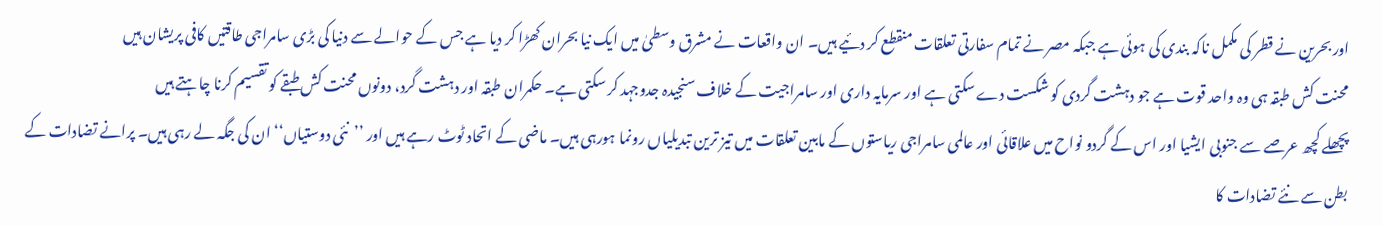اور بحرین نے قطر کی مکمل ناکہ بندی کی ہوئی ہے جبکہ مصر نے تمام سفارتی تعلقات منقطع کر دئیے ہیں۔ ان واقعات نے مشرق وسطیٰ میں ایک نیا بحران کھڑا کر دیا ہے جس کے حوالے سے دنیا کی بڑی سامراجی طاقتیں کافی پریشان ہیں
محنت کش طبقہ ہی وہ واحد قوت ہے جو دہشت گردی کو شکست دے سکتی ہے اور سرمایہ داری اور سامراجیت کے خلاف سنجیدہ جدوجہد کر سکتی ہے۔ حکمران طبقہ اور دہشت گرد، دونوں محنت کش طبقے کو تقسیم کرنا چاہتے ہیں
پچھلے کچھ عرصے سے جنوبی ایشیا اور اس کے گردو نواح میں علاقائی اور عالمی سامراجی ریاستوں کے مابین تعلقات میں تیز ترین تبدیلیاں رونما ہورہی ہیں۔ ماضی کے اتحاد ٹوٹ رہے ہیں اور ’’نئی دوستیاں‘‘ ان کی جگہ لے رہی ہیں۔ پرانے تضادات کے بطن سے نئے تضادات کا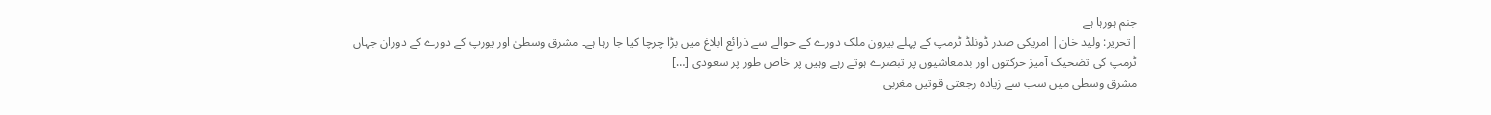جنم ہورہا ہے
|تحریر: ولید خان| امریکی صدر ڈونلڈ ٹرمپ کے پہلے بیرون ملک دورے کے حوالے سے ذرائع ابلاغ میں بڑا چرچا کیا جا رہا ہے۔ مشرق وسطیٰ اور یورپ کے دورے کے دوران جہاں ٹرمپ کی تضحیک آمیز حرکتوں اور بدمعاشیوں پر تبصرے ہوتے رہے وہیں پر خاص طور پر سعودی […]
مشرق وسطی میں سب سے زیادہ رجعتی قوتیں مغربی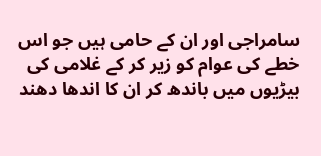سامراجی اور ان کے حامی ہیں جو اس خطے کی عوام کو زیر کر کے غلامی کی بیڑیوں میں باندھ کر ان کا اندھا دھند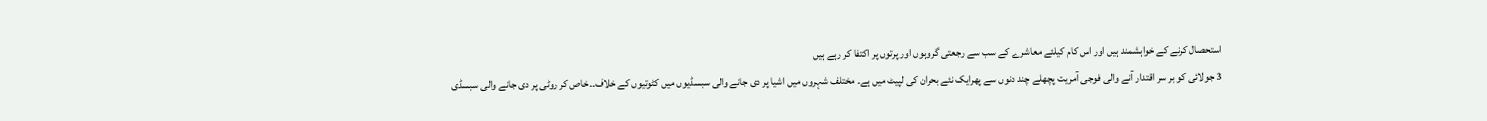استحصال کرنے کے خواہشمند ہیں اور اس کام کیلئے معاشرے کے سب سے رجعتی گروہوں اور پرتوں پر اکتفا کر رہے ہیں
3 جولائی کو بر سر اقتدار آنے والی فوجی آمریت پچھلے چند دنوں سے پھرایک نئے بحران کی لپیٹ میں ہے۔ مختلف شہروں میں اشیا پر دی جانے والی سبسڈیوں میں کٹوتیوں کے خلاف۔۔خاص کر روٹی پر دی جانے والی سبسڈی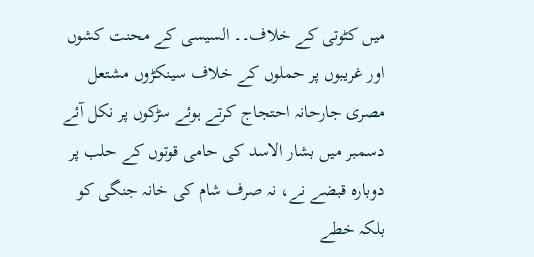میں کٹوتی کے خلاف۔۔ السیسی کے محنت کشوں اور غریبوں پر حملوں کے خلاف سینکڑوں مشتعل مصری جارحانہ احتجاج کرتے ہوئے سڑکوں پر نکل آئے
دسمبر میں بشار الاسد کی حامی قوتوں کے حلب پر دوبارہ قبضے نے، نہ صرف شام کی خانہ جنگی کو بلکہ خطے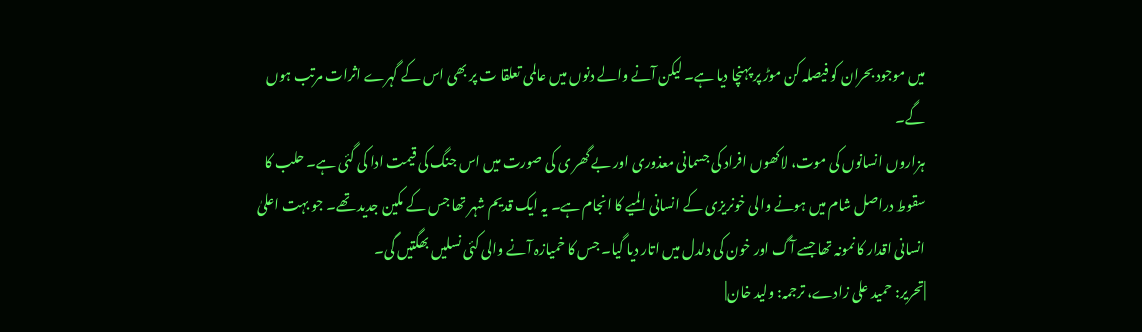میں موجود بحران کو فیصلہ کن موڑ پر پہنچا دیا ہے۔ لیکن آنے والے دنوں میں عالمی تعلقا ت پر بھی اس کے گہرے اثرات مرتب ہوں گے۔
ہزاروں انسانوں کی موت، لاکھوں افراد کی جسمانی معذوری اور بے گھر ی کی صورت میں اس جنگ کی قیمت ادا کی گئی ہے۔ حلب کا سقوط دراصل شام میں ہونے والی خونریزی کے انسانی المیے کا انجام ہے۔ یہ ایک قدیم شہر تھا جس کے مکین جدید تھے۔ جو بہت اعلیٰ انسانی اقدار کا نمونہ تھا جسے آگ اور خون کی دلدل میں اتار دیا گیا۔ جس کا خمیازہ آنے والی کئی نسلیں بھگتیں گی۔
|تحریر: حمید علی زادے، ترجمہ: ولید خان|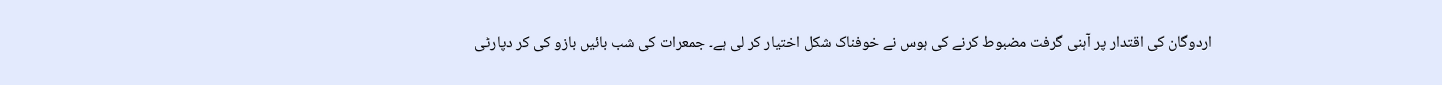اردوگان کی اقتدار پر آہنی گرفت مضبوط کرنے کی ہوس نے خوفناک شکل اختیار کر لی ہے۔ جمعرات کی شب بائیں بازو کی کر دپارٹی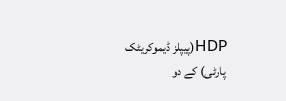HDP(پیپلز ڈیموکریٹک پارٹی) کے دو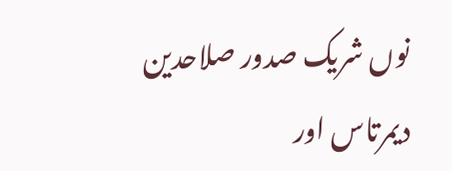نوں شریک صدور صلاحدین دیمرتاس اور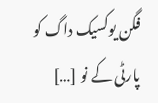فگن یوکسیک داگ کو پارٹی کے نو […]